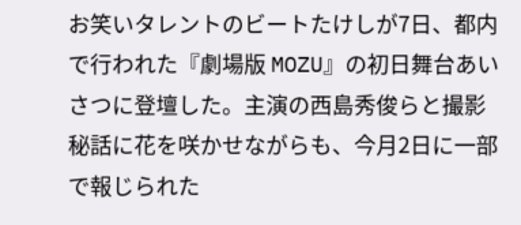お笑いタレントのビートたけしが7日、都内で行われた『劇場版 MOZU』の初日舞台あいさつに登壇した。主演の西島秀俊らと撮影秘話に花を咲かせながらも、今月2日に一部で報じられた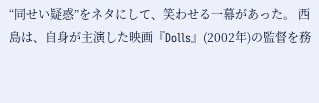“同せい疑惑”をネタにして、笑わせる一幕があった。 西島は、自身が主演した映画『Dolls』(2002年)の監督を務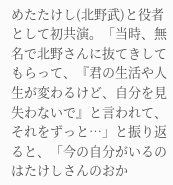めたたけし(北野武)と役者として初共演。「当時、無名で北野さんに抜てきしてもらって、『君の生活や人生が変わるけど、自分を見失わないで』と言われて、それをずっと…」と振り返ると、「今の自分がいるのはたけしさんのおか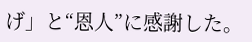げ」と“恩人”に感謝した。